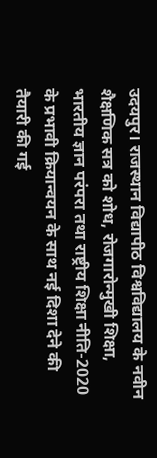उदयपुर। राजस्थान विद्यापीठ विश्वविद्यालय के नवीन शैक्षणिक सत्र को शोध, रोजगारोन्मुखी शिक्षा, भारतीय ज्ञान परंपरा तथा राष्ट्रीय शिक्षा नीति-2020 के प्रभावी क्रियान्वयन के साथ नई दिशा देने की तैयारी की गई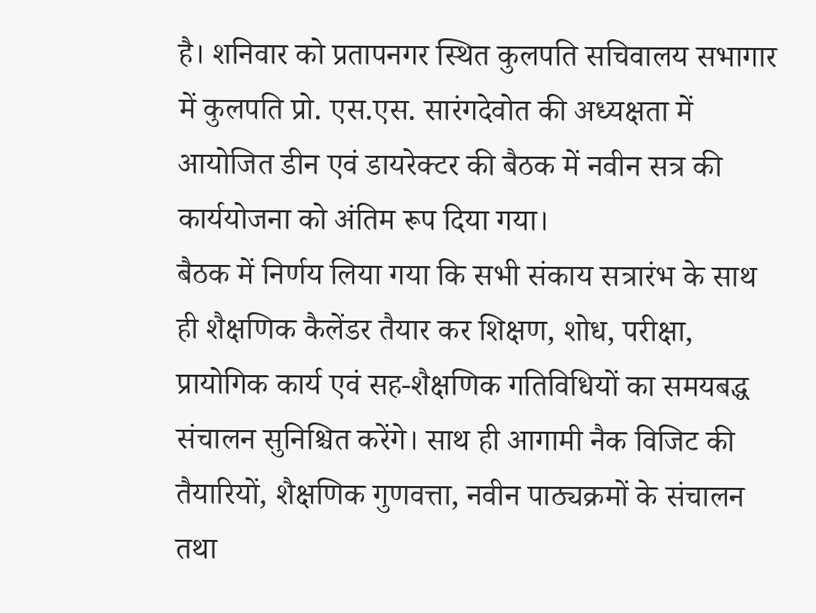है। शनिवार को प्रतापनगर स्थित कुलपति सचिवालय सभागार में कुलपति प्रो. एस.एस. सारंगदेवोत की अध्यक्षता में आयोजित डीन एवं डायरेक्टर की बैठक में नवीन सत्र की कार्ययोजना को अंतिम रूप दिया गया।
बैठक में निर्णय लिया गया कि सभी संकाय सत्रारंभ के साथ ही शैक्षणिक कैलेंडर तैयार कर शिक्षण, शोध, परीक्षा, प्रायोगिक कार्य एवं सह-शैक्षणिक गतिविधियों का समयबद्ध संचालन सुनिश्चित करेंगे। साथ ही आगामी नैक विजिट की तैयारियों, शैक्षणिक गुणवत्ता, नवीन पाठ्यक्रमों के संचालन तथा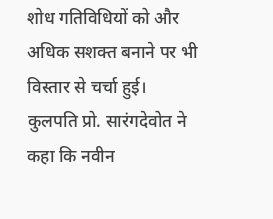शोध गतिविधियों को और अधिक सशक्त बनाने पर भी विस्तार से चर्चा हुई।
कुलपति प्रो. सारंगदेवोत ने कहा कि नवीन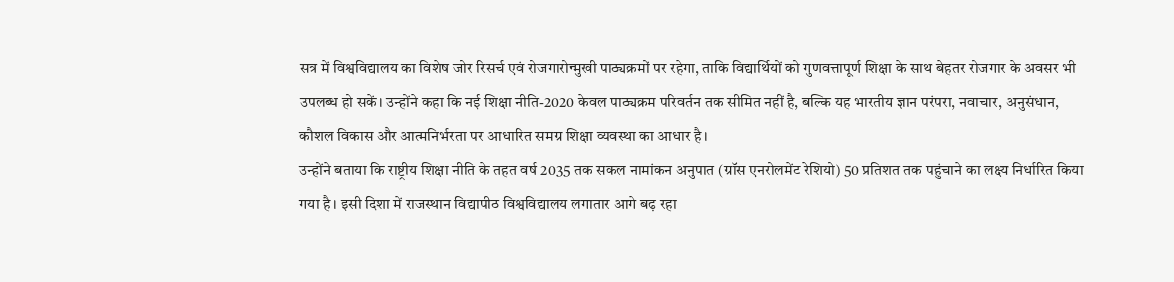सत्र में विश्वविद्यालय का विशेष जोर रिसर्च एवं रोजगारोन्मुखी पाठ्यक्रमों पर रहेगा, ताकि विद्यार्थियों को गुणवत्तापूर्ण शिक्षा के साथ बेहतर रोजगार के अवसर भी उपलब्ध हो सकें। उन्होंने कहा कि नई शिक्षा नीति-2020 केवल पाठ्यक्रम परिवर्तन तक सीमित नहीं है, बल्कि यह भारतीय ज्ञान परंपरा, नवाचार, अनुसंधान, कौशल विकास और आत्मनिर्भरता पर आधारित समग्र शिक्षा व्यवस्था का आधार है।
उन्होंने बताया कि राष्ट्रीय शिक्षा नीति के तहत वर्ष 2035 तक सकल नामांकन अनुपात (ग्रॉस एनरोलमेंट रेशियो) 50 प्रतिशत तक पहुंचाने का लक्ष्य निर्धारित किया गया है। इसी दिशा में राजस्थान विद्यापीठ विश्वविद्यालय लगातार आगे बढ़ रहा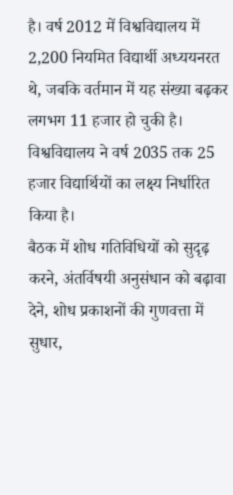है। वर्ष 2012 में विश्वविद्यालय में 2,200 नियमित विद्यार्थी अध्ययनरत थे, जबकि वर्तमान में यह संख्या बढ़कर लगभग 11 हजार हो चुकी है। विश्वविद्यालय ने वर्ष 2035 तक 25 हजार विद्यार्थियों का लक्ष्य निर्धारित किया है।
बैठक में शोध गतिविधियों को सुदृढ़ करने, अंतर्विषयी अनुसंधान को बढ़ावा देने, शोध प्रकाशनों की गुणवत्ता में सुधार,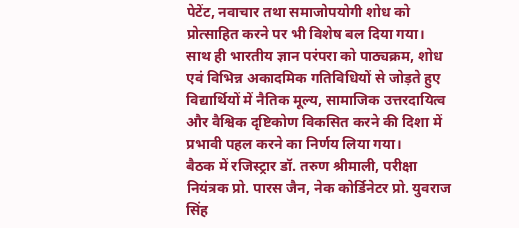पेटेंट, नवाचार तथा समाजोपयोगी शोध को प्रोत्साहित करने पर भी विशेष बल दिया गया। साथ ही भारतीय ज्ञान परंपरा को पाठ्यक्रम, शोध एवं विभिन्न अकादमिक गतिविधियों से जोड़ते हुए विद्यार्थियों में नैतिक मूल्य, सामाजिक उत्तरदायित्व और वैश्विक दृष्टिकोण विकसित करने की दिशा में प्रभावी पहल करने का निर्णय लिया गया।
बैठक में रजिस्ट्रार डॉ. तरुण श्रीमाली, परीक्षा नियंत्रक प्रो. पारस जैन, नेक कोर्डिनेटर प्रो. युवराज सिंह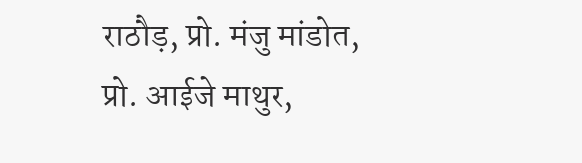राठौड़, प्रो. मंजु मांडोत, प्रो. आईजे माथुर,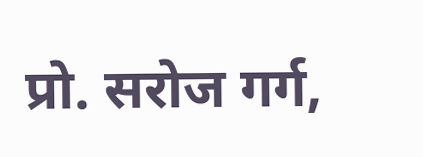प्रो. सरोज गर्ग,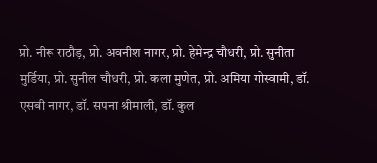प्रो. नीरू राठौड़, प्रो. अवनीश नागर, प्रो. हेमेन्द्र चौधरी, प्रो. सुनीता मुर्डिया, प्रो. सुनील चौधरी, प्रो. कला मुणेत, प्रो. अमिया गोस्वामी, डॉ. एसबी नागर, डॉ. सपना श्रीमाली, डॉ. कुल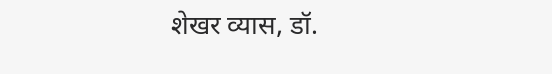शेखर व्यास, डॉ.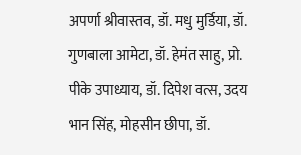अपर्णा श्रीवास्तव, डॉ. मधु मुर्डिया, डॉ. गुणबाला आमेटा, डॉ. हेमंत साहु, प्रो. पीके उपाध्याय, डॉ. दिपेश वत्स, उदय भान सिंह, मोहसीन छीपा, डॉ.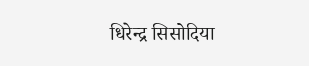धिरेन्द्र सिसोदिया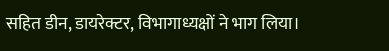सहित डीन, डायरेक्टर, विभागाध्यक्षों ने भाग लिया।